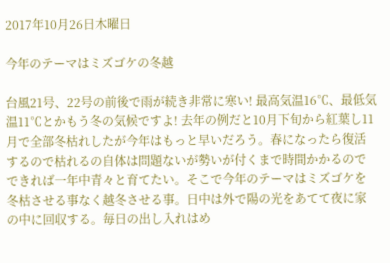2017年10月26日木曜日

今年のテーマはミズゴケの冬越

台風21号、22号の前後で雨が続き非常に寒い! 最高気温16℃、最低気温11℃とかもう冬の気候ですよ! 去年の例だと10月下旬から紅葉し11月で全部冬枯れしたが今年はもっと早いだろう。春になったら復活するので枯れるの自体は問題ないが勢いが付くまで時間かかるのでできれば一年中青々と育てたい。そこで今年のテーマはミズゴケを冬枯させる事なく越冬させる事。日中は外で陽の光をあてて夜に家の中に回収する。毎日の出し入れはめ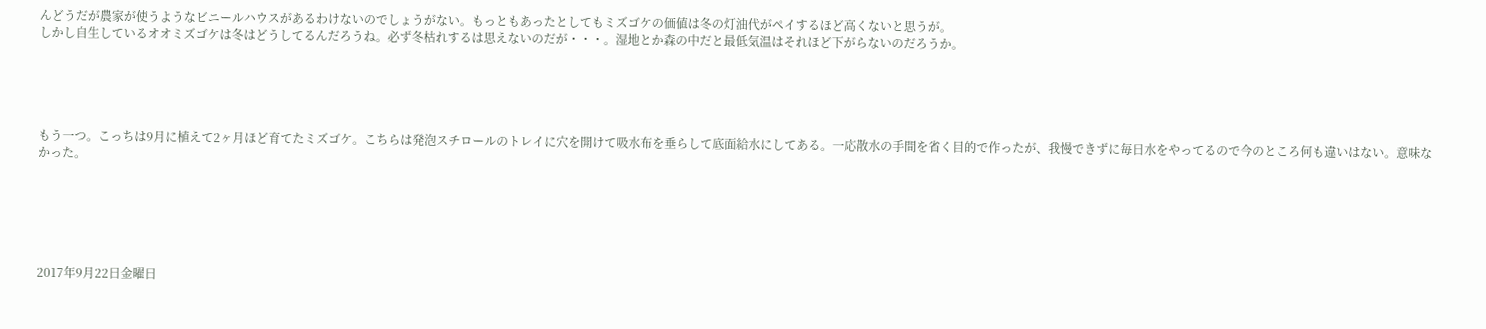んどうだが農家が使うようなビニールハウスがあるわけないのでしょうがない。もっともあったとしてもミズゴケの価値は冬の灯油代がペイするほど高くないと思うが。
しかし自生しているオオミズゴケは冬はどうしてるんだろうね。必ず冬枯れするは思えないのだが・・・。湿地とか森の中だと最低気温はそれほど下がらないのだろうか。





もう一つ。こっちは9月に植えて2ヶ月ほど育てたミズゴケ。こちらは発泡スチロールのトレイに穴を開けて吸水布を垂らして底面給水にしてある。一応散水の手間を省く目的で作ったが、我慢できずに毎日水をやってるので今のところ何も違いはない。意味なかった。






2017年9月22日金曜日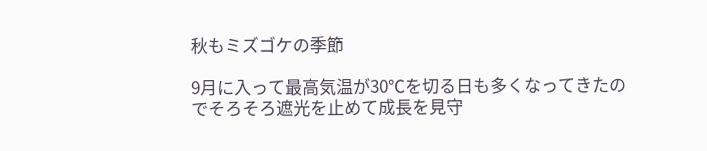秋もミズゴケの季節

9月に入って最高気温が30℃を切る日も多くなってきたのでそろそろ遮光を止めて成長を見守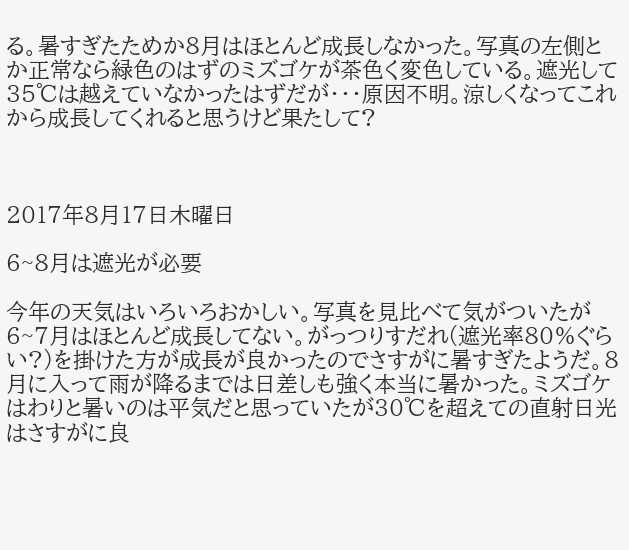る。暑すぎたためか8月はほとんど成長しなかった。写真の左側とか正常なら緑色のはずのミズゴケが茶色く変色している。遮光して35℃は越えていなかったはずだが・・・原因不明。涼しくなってこれから成長してくれると思うけど果たして?



2017年8月17日木曜日

6~8月は遮光が必要

今年の天気はいろいろおかしい。写真を見比べて気がついたが6~7月はほとんど成長してない。がっつりすだれ(遮光率80%ぐらい?)を掛けた方が成長が良かったのでさすがに暑すぎたようだ。8月に入って雨が降るまでは日差しも強く本当に暑かった。ミズゴケはわりと暑いのは平気だと思っていたが30℃を超えての直射日光はさすがに良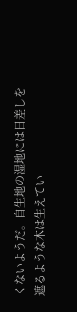くないようだ。自生地の湿地には日差しを遮るような木は生えてい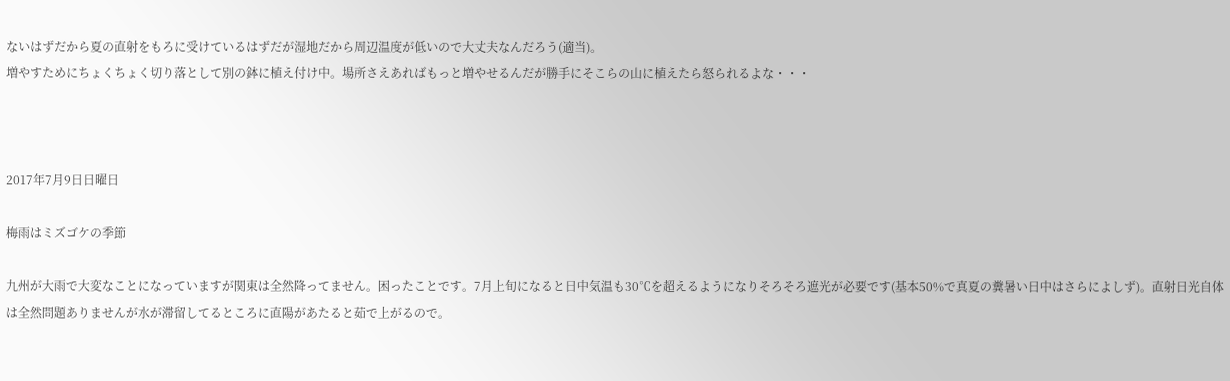ないはずだから夏の直射をもろに受けているはずだが湿地だから周辺温度が低いので大丈夫なんだろう(適当)。
増やすためにちょくちょく切り落として別の鉢に植え付け中。場所さえあればもっと増やせるんだが勝手にそこらの山に植えたら怒られるよな・・・



2017年7月9日日曜日

梅雨はミズゴケの季節

九州が大雨で大変なことになっていますが関東は全然降ってません。困ったことです。7月上旬になると日中気温も30℃を超えるようになりそろそろ遮光が必要です(基本50%で真夏の糞暑い日中はさらによしず)。直射日光自体は全然問題ありませんが水が滞留してるところに直陽があたると茹で上がるので。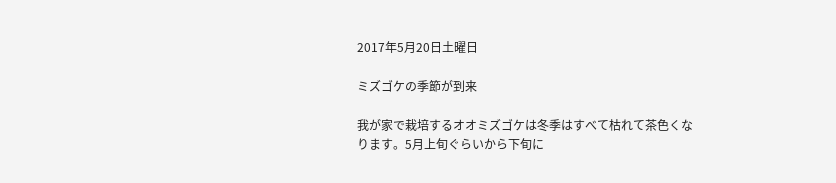2017年5月20日土曜日

ミズゴケの季節が到来

我が家で栽培するオオミズゴケは冬季はすべて枯れて茶色くなります。5月上旬ぐらいから下旬に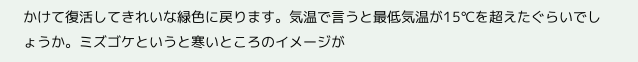かけて復活してきれいな緑色に戻ります。気温で言うと最低気温が15℃を超えたぐらいでしょうか。ミズゴケというと寒いところのイメージが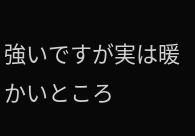強いですが実は暖かいところ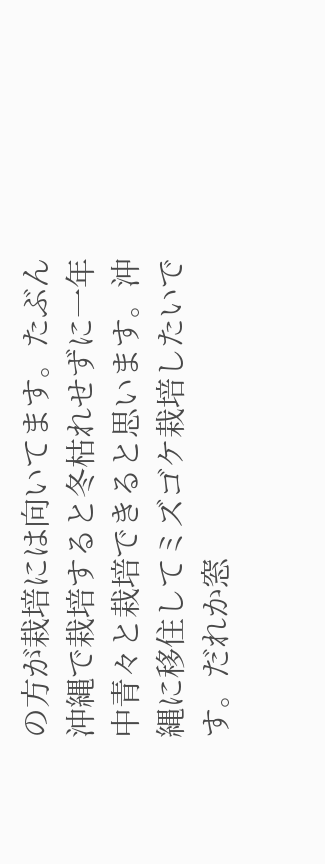の方が栽培には向いてます。たぶん沖縄で栽培すると冬枯れせずに一年中青々と栽培できると思います。沖縄に移住してミズゴケ栽培したいです。だれか窓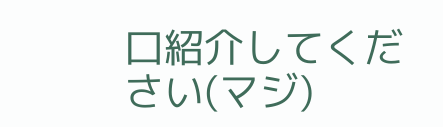口紹介してください(マジ)